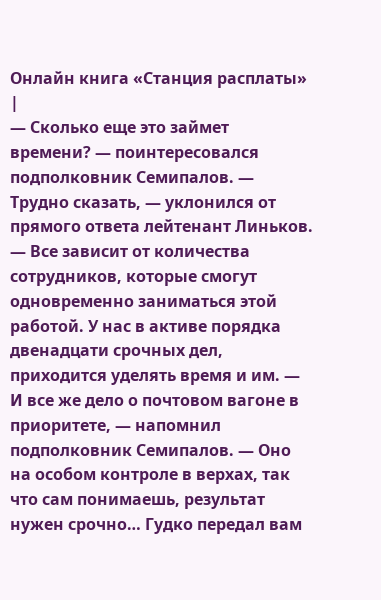Онлайн книга «Станция расплаты»
|
— Сколько еще это займет времени? — поинтересовался подполковник Семипалов. — Трудно сказать, — уклонился от прямого ответа лейтенант Линьков. — Все зависит от количества сотрудников, которые смогут одновременно заниматься этой работой. У нас в активе порядка двенадцати срочных дел, приходится уделять время и им. — И все же дело о почтовом вагоне в приоритете, — напомнил подполковник Семипалов. — Оно на особом контроле в верхах, так что сам понимаешь, результат нужен срочно… Гудко передал вам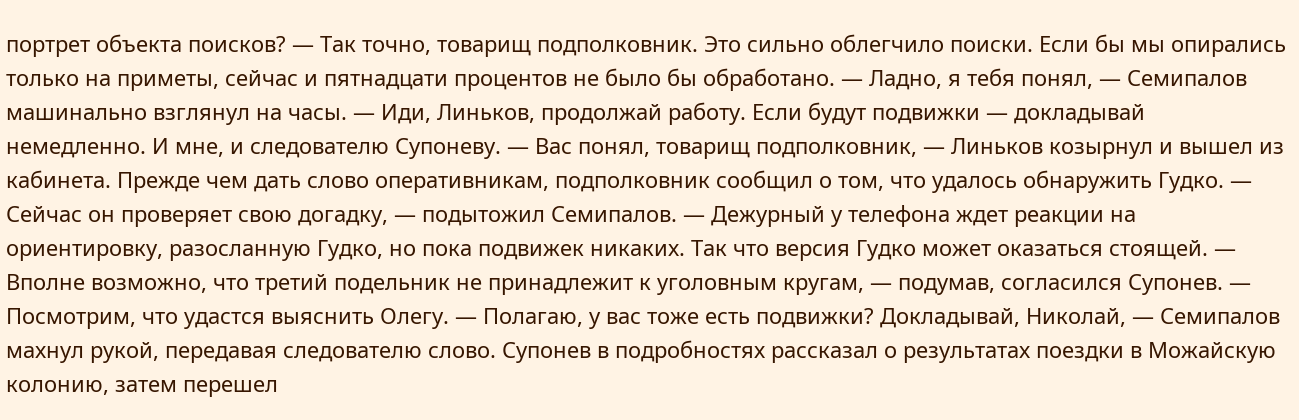портрет объекта поисков? — Так точно, товарищ подполковник. Это сильно облегчило поиски. Если бы мы опирались только на приметы, сейчас и пятнадцати процентов не было бы обработано. — Ладно, я тебя понял, — Семипалов машинально взглянул на часы. — Иди, Линьков, продолжай работу. Если будут подвижки — докладывай немедленно. И мне, и следователю Супоневу. — Вас понял, товарищ подполковник, — Линьков козырнул и вышел из кабинета. Прежде чем дать слово оперативникам, подполковник сообщил о том, что удалось обнаружить Гудко. — Сейчас он проверяет свою догадку, — подытожил Семипалов. — Дежурный у телефона ждет реакции на ориентировку, разосланную Гудко, но пока подвижек никаких. Так что версия Гудко может оказаться стоящей. — Вполне возможно, что третий подельник не принадлежит к уголовным кругам, — подумав, согласился Супонев. — Посмотрим, что удастся выяснить Олегу. — Полагаю, у вас тоже есть подвижки? Докладывай, Николай, — Семипалов махнул рукой, передавая следователю слово. Супонев в подробностях рассказал о результатах поездки в Можайскую колонию, затем перешел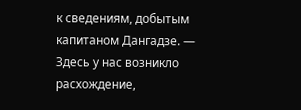к сведениям, добытым капитаном Дангадзе. — Здесь у нас возникло расхождение,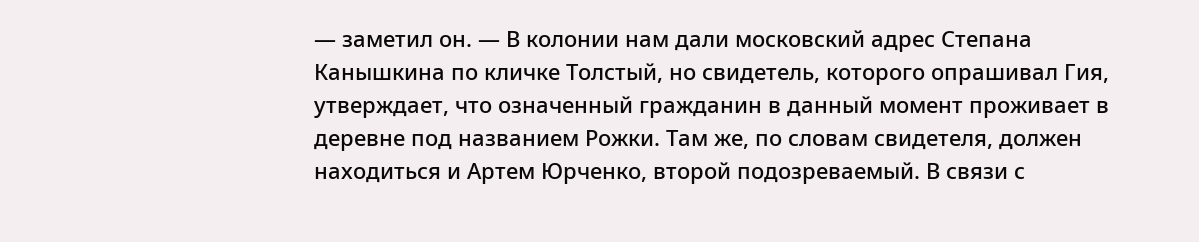— заметил он. — В колонии нам дали московский адрес Степана Канышкина по кличке Толстый, но свидетель, которого опрашивал Гия, утверждает, что означенный гражданин в данный момент проживает в деревне под названием Рожки. Там же, по словам свидетеля, должен находиться и Артем Юрченко, второй подозреваемый. В связи с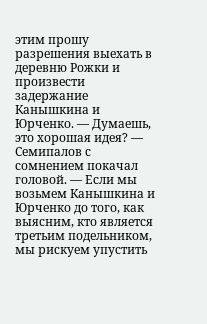этим прошу разрешения выехать в деревню Рожки и произвести задержание Канышкина и Юрченко. — Думаешь, это хорошая идея? — Семипалов с сомнением покачал головой. — Если мы возьмем Канышкина и Юрченко до того, как выясним, кто является третьим подельником, мы рискуем упустить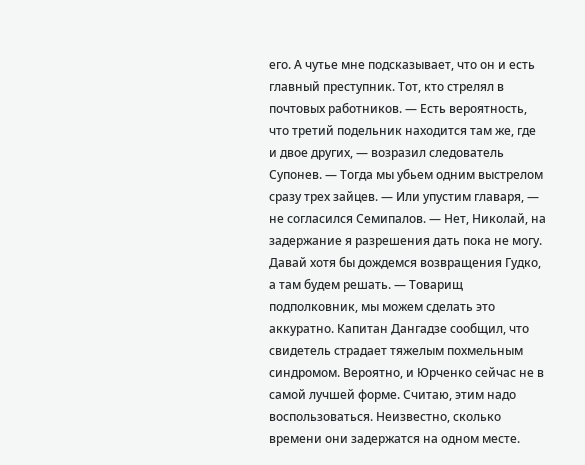его. А чутье мне подсказывает, что он и есть главный преступник. Тот, кто стрелял в почтовых работников. — Есть вероятность, что третий подельник находится там же, где и двое других, — возразил следователь Супонев. — Тогда мы убьем одним выстрелом сразу трех зайцев. — Или упустим главаря, — не согласился Семипалов. — Нет, Николай, на задержание я разрешения дать пока не могу. Давай хотя бы дождемся возвращения Гудко, а там будем решать. — Товарищ подполковник, мы можем сделать это аккуратно. Капитан Дангадзе сообщил, что свидетель страдает тяжелым похмельным синдромом. Вероятно, и Юрченко сейчас не в самой лучшей форме. Считаю, этим надо воспользоваться. Неизвестно, сколько времени они задержатся на одном месте.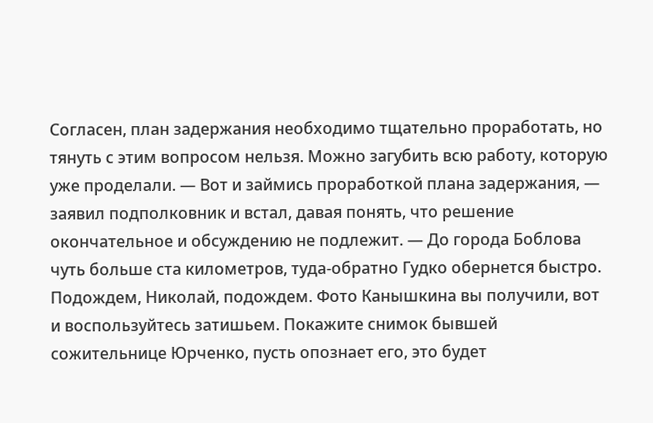Согласен, план задержания необходимо тщательно проработать, но тянуть с этим вопросом нельзя. Можно загубить всю работу, которую уже проделали. — Вот и займись проработкой плана задержания, — заявил подполковник и встал, давая понять, что решение окончательное и обсуждению не подлежит. — До города Боблова чуть больше ста километров, туда-обратно Гудко обернется быстро. Подождем, Николай, подождем. Фото Канышкина вы получили, вот и воспользуйтесь затишьем. Покажите снимок бывшей сожительнице Юрченко, пусть опознает его, это будет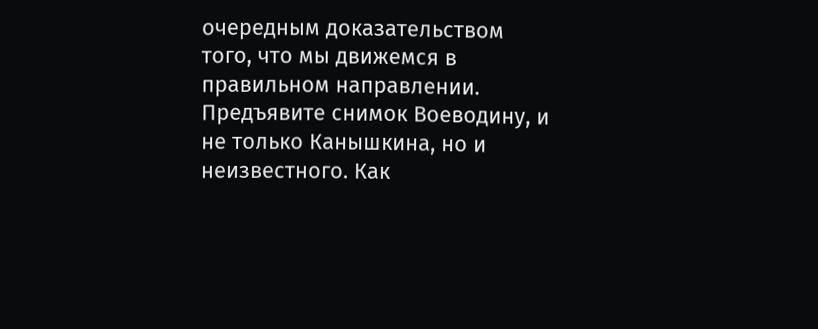очередным доказательством того, что мы движемся в правильном направлении. Предъявите снимок Воеводину, и не только Канышкина, но и неизвестного. Как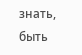знать, быть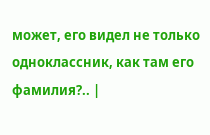может, его видел не только одноклассник, как там его фамилия?.. |